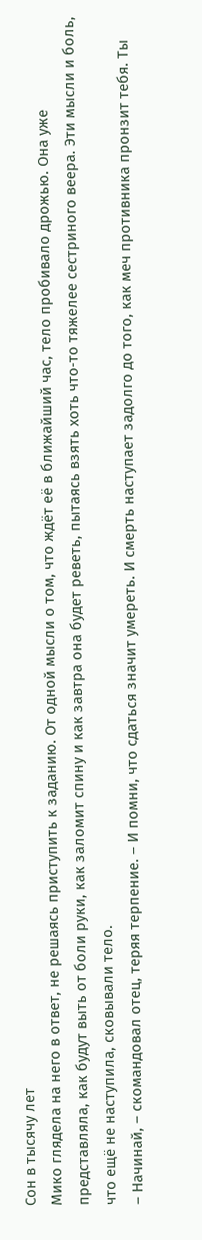Сон в тысячу лет
Мико глядела на него в ответ, не решаясь приступить к заданию. От одной мысли о том, что ждёт её в ближайший час, тело пробивало дрожью. Она уже представляла, как будут выть от боли руки, как заломит спину и как завтра она будет реветь, пытаясь взять хоть что‑то тяжелее сестриного веера. Эти мысли и боль, что ещё не наступила, сковывали тело.
– Начинай, – скомандовал отец, теряя терпение. – И помни, что сдаться значит умереть. И смерть наступает задолго до того, как меч противника пронзит тебя. Ты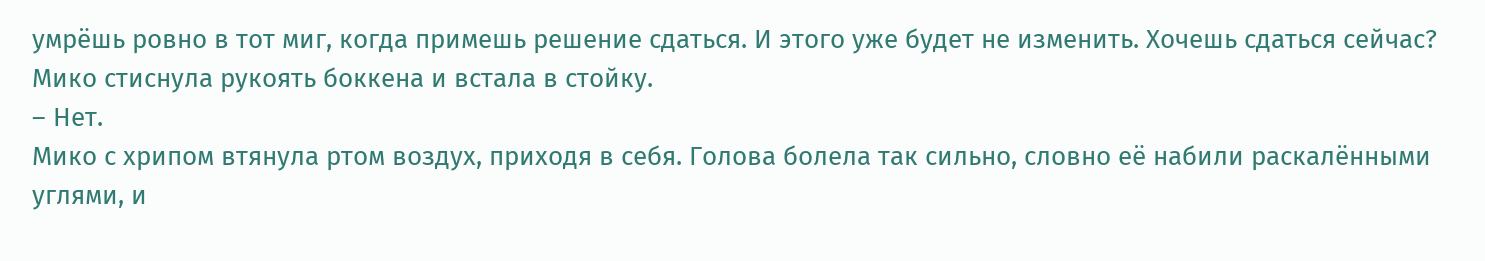умрёшь ровно в тот миг, когда примешь решение сдаться. И этого уже будет не изменить. Хочешь сдаться сейчас?
Мико стиснула рукоять боккена и встала в стойку.
– Нет.
Мико с хрипом втянула ртом воздух, приходя в себя. Голова болела так сильно, словно её набили раскалёнными углями, и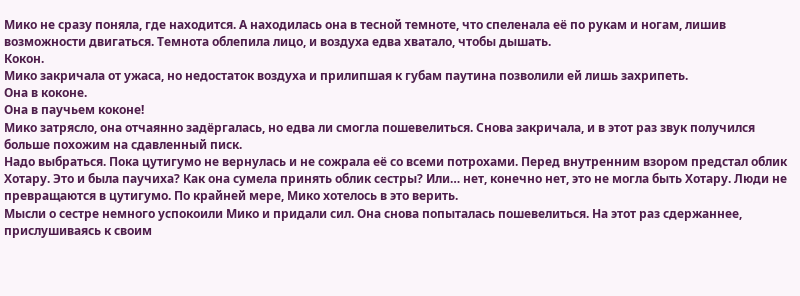Мико не сразу поняла, где находится. А находилась она в тесной темноте, что спеленала её по рукам и ногам, лишив возможности двигаться. Темнота облепила лицо, и воздуха едва хватало, чтобы дышать.
Кокон.
Мико закричала от ужаса, но недостаток воздуха и прилипшая к губам паутина позволили ей лишь захрипеть.
Она в коконе.
Она в паучьем коконе!
Мико затрясло, она отчаянно задёргалась, но едва ли смогла пошевелиться. Снова закричала, и в этот раз звук получился больше похожим на сдавленный писк.
Надо выбраться. Пока цутигумо не вернулась и не сожрала её со всеми потрохами. Перед внутренним взором предстал облик Хотару. Это и была паучиха? Как она сумела принять облик сестры? Или… нет, конечно нет, это не могла быть Хотару. Люди не превращаются в цутигумо. По крайней мере, Мико хотелось в это верить.
Мысли о сестре немного успокоили Мико и придали сил. Она снова попыталась пошевелиться. На этот раз сдержаннее, прислушиваясь к своим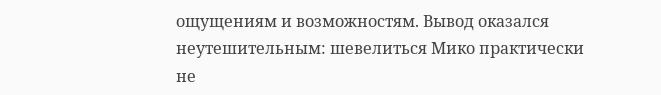ощущениям и возможностям. Вывод оказался неутешительным: шевелиться Мико практически не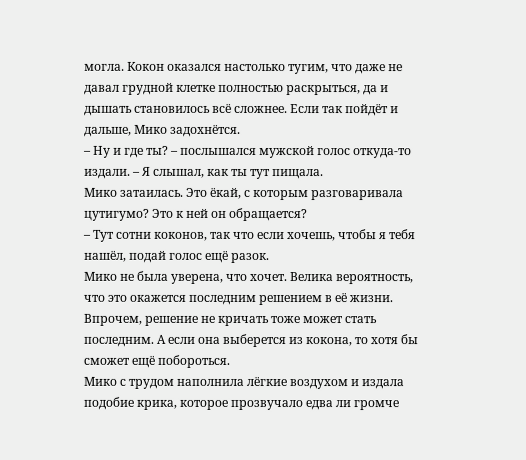могла. Кокон оказался настолько тугим, что даже не давал грудной клетке полностью раскрыться, да и дышать становилось всё сложнее. Если так пойдёт и дальше, Мико задохнётся.
– Ну и где ты? – послышался мужской голос откуда‑то издали. – Я слышал, как ты тут пищала.
Мико затаилась. Это ёкай, с которым разговаривала цутигумо? Это к ней он обращается?
– Тут сотни коконов, так что если хочешь, чтобы я тебя нашёл, подай голос ещё разок.
Мико не была уверена, что хочет. Велика вероятность, что это окажется последним решением в её жизни. Впрочем, решение не кричать тоже может стать последним. А если она выберется из кокона, то хотя бы сможет ещё побороться.
Мико с трудом наполнила лёгкие воздухом и издала подобие крика, которое прозвучало едва ли громче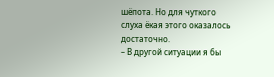шёпота. Но для чуткого слуха ёкая этого оказалось достаточно.
– В другой ситуации я бы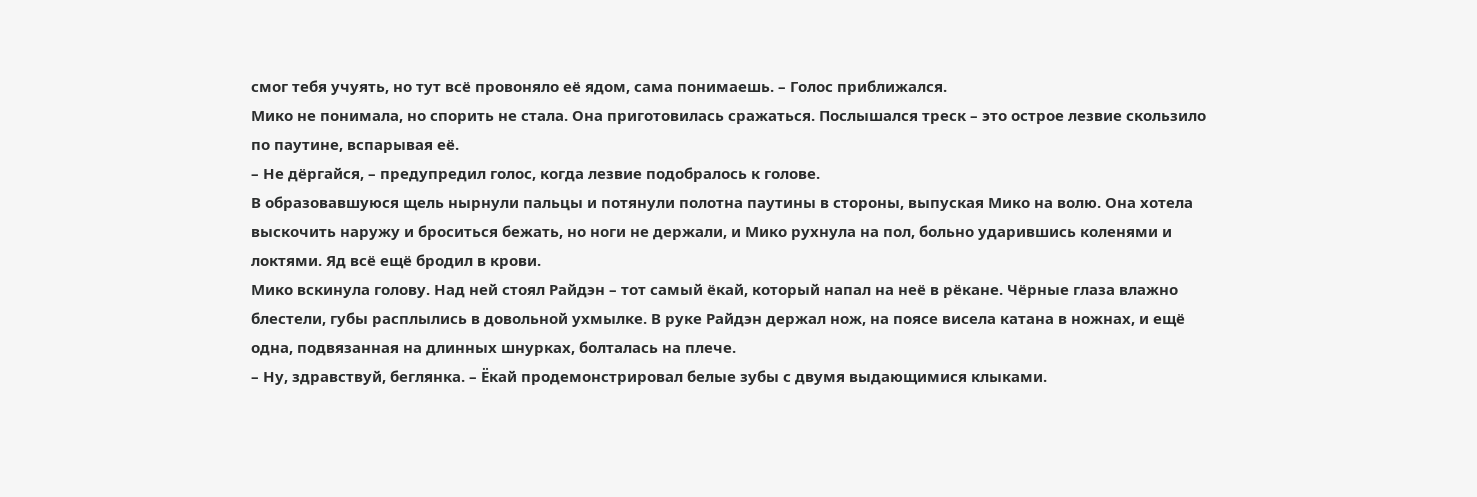смог тебя учуять, но тут всё провоняло её ядом, сама понимаешь. – Голос приближался.
Мико не понимала, но спорить не стала. Она приготовилась сражаться. Послышался треск – это острое лезвие скользило по паутине, вспарывая её.
– Не дёргайся, – предупредил голос, когда лезвие подобралось к голове.
В образовавшуюся щель нырнули пальцы и потянули полотна паутины в стороны, выпуская Мико на волю. Она хотела выскочить наружу и броситься бежать, но ноги не держали, и Мико рухнула на пол, больно ударившись коленями и локтями. Яд всё ещё бродил в крови.
Мико вскинула голову. Над ней стоял Райдэн – тот самый ёкай, который напал на неё в рёкане. Чёрные глаза влажно блестели, губы расплылись в довольной ухмылке. В руке Райдэн держал нож, на поясе висела катана в ножнах, и ещё одна, подвязанная на длинных шнурках, болталась на плече.
– Ну, здравствуй, беглянка. – Ёкай продемонстрировал белые зубы с двумя выдающимися клыками.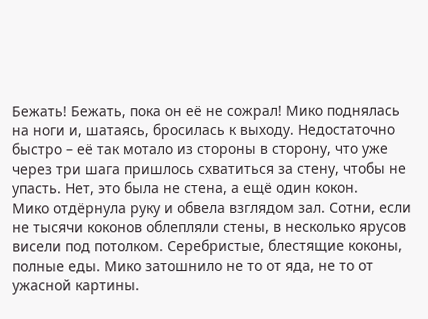Бежать! Бежать, пока он её не сожрал! Мико поднялась на ноги и, шатаясь, бросилась к выходу. Недостаточно быстро – её так мотало из стороны в сторону, что уже через три шага пришлось схватиться за стену, чтобы не упасть. Нет, это была не стена, а ещё один кокон.
Мико отдёрнула руку и обвела взглядом зал. Сотни, если не тысячи коконов облепляли стены, в несколько ярусов висели под потолком. Серебристые, блестящие коконы, полные еды. Мико затошнило не то от яда, не то от ужасной картины.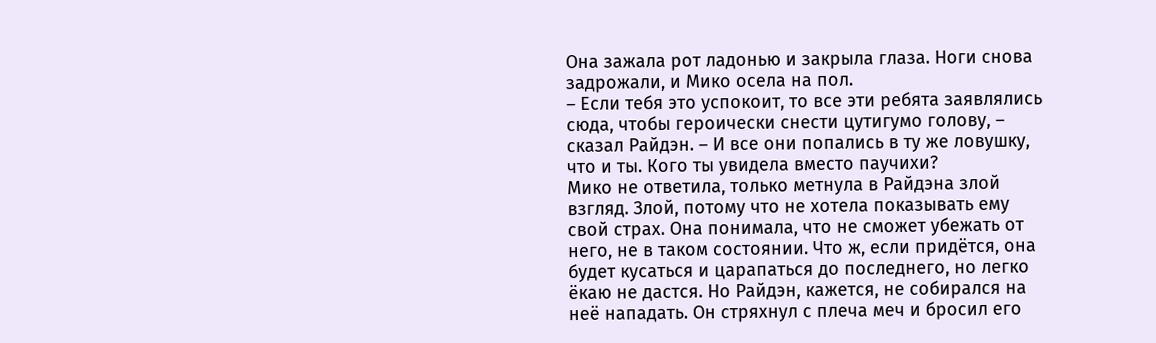Она зажала рот ладонью и закрыла глаза. Ноги снова задрожали, и Мико осела на пол.
– Если тебя это успокоит, то все эти ребята заявлялись сюда, чтобы героически снести цутигумо голову, – сказал Райдэн. – И все они попались в ту же ловушку, что и ты. Кого ты увидела вместо паучихи?
Мико не ответила, только метнула в Райдэна злой взгляд. Злой, потому что не хотела показывать ему свой страх. Она понимала, что не сможет убежать от него, не в таком состоянии. Что ж, если придётся, она будет кусаться и царапаться до последнего, но легко ёкаю не дастся. Но Райдэн, кажется, не собирался на неё нападать. Он стряхнул с плеча меч и бросил его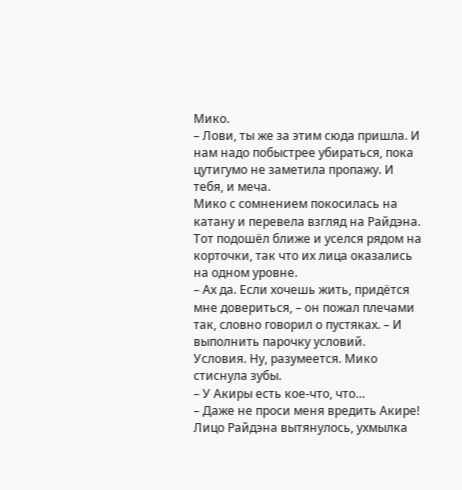Мико.
– Лови, ты же за этим сюда пришла. И нам надо побыстрее убираться, пока цутигумо не заметила пропажу. И тебя, и меча.
Мико с сомнением покосилась на катану и перевела взгляд на Райдэна. Тот подошёл ближе и уселся рядом на корточки, так что их лица оказались на одном уровне.
– Ах да. Если хочешь жить, придётся мне довериться, – он пожал плечами так, словно говорил о пустяках. – И выполнить парочку условий.
Условия. Ну, разумеется. Мико стиснула зубы.
– У Акиры есть кое‑что, что…
– Даже не проси меня вредить Акире!
Лицо Райдэна вытянулось, ухмылка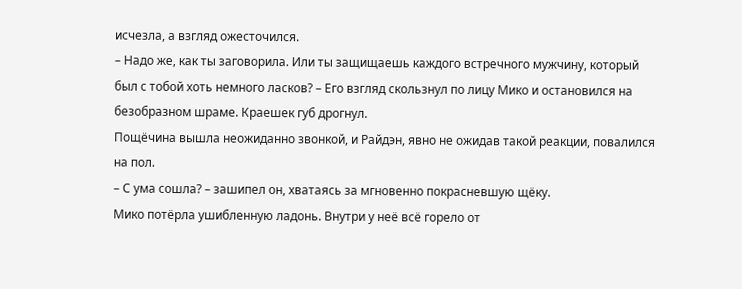исчезла, а взгляд ожесточился.
– Надо же, как ты заговорила. Или ты защищаешь каждого встречного мужчину, который был с тобой хоть немного ласков? – Его взгляд скользнул по лицу Мико и остановился на безобразном шраме. Краешек губ дрогнул.
Пощёчина вышла неожиданно звонкой, и Райдэн, явно не ожидав такой реакции, повалился на пол.
– С ума сошла? – зашипел он, хватаясь за мгновенно покрасневшую щёку.
Мико потёрла ушибленную ладонь. Внутри у неё всё горело от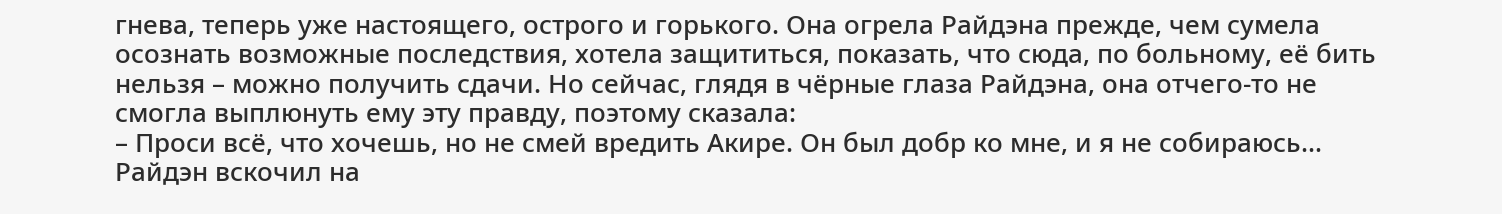гнева, теперь уже настоящего, острого и горького. Она огрела Райдэна прежде, чем сумела осознать возможные последствия, хотела защититься, показать, что сюда, по больному, её бить нельзя – можно получить сдачи. Но сейчас, глядя в чёрные глаза Райдэна, она отчего‑то не смогла выплюнуть ему эту правду, поэтому сказала:
– Проси всё, что хочешь, но не смей вредить Акире. Он был добр ко мне, и я не собираюсь…
Райдэн вскочил на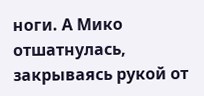ноги. А Мико отшатнулась, закрываясь рукой от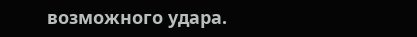возможного удара.